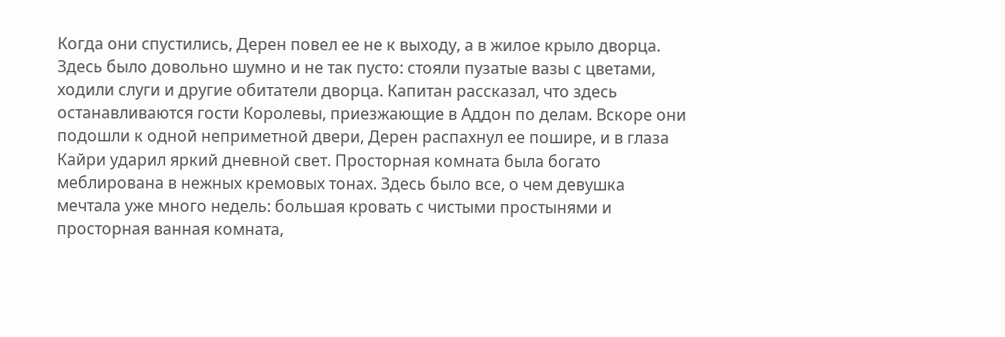Когда они спустились, Дерен повел ее не к выходу, а в жилое крыло дворца. Здесь было довольно шумно и не так пусто: стояли пузатые вазы с цветами, ходили слуги и другие обитатели дворца. Капитан рассказал, что здесь останавливаются гости Королевы, приезжающие в Аддон по делам. Вскоре они подошли к одной неприметной двери, Дерен распахнул ее пошире, и в глаза Кайри ударил яркий дневной свет. Просторная комната была богато меблирована в нежных кремовых тонах. Здесь было все, о чем девушка мечтала уже много недель: большая кровать с чистыми простынями и просторная ванная комната,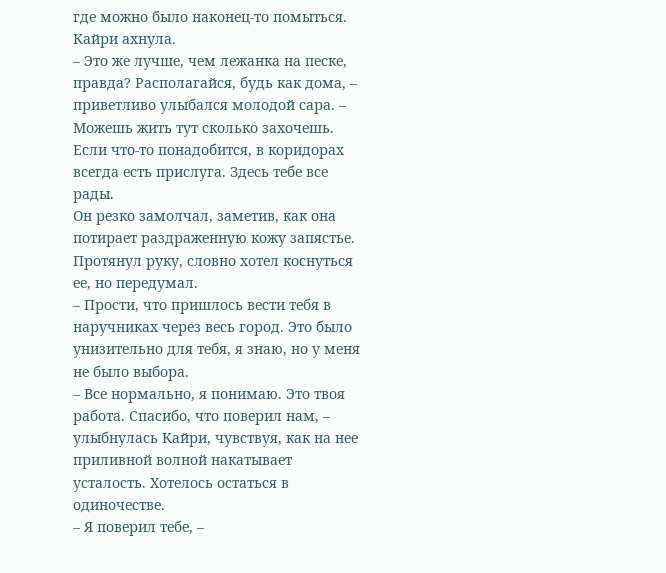где можно было наконец-то помыться. Кайри ахнула.
– Это же лучше, чем лежанка на песке, правда? Располагайся, будь как дома, – приветливо улыбался молодой сара. – Можешь жить тут сколько захочешь. Если что-то понадобится, в коридорах всегда есть прислуга. Здесь тебе все рады.
Он резко замолчал, заметив, как она потирает раздраженную кожу запястье. Протянул руку, словно хотел коснуться ее, но передумал.
– Прости, что пришлось вести тебя в наручниках через весь город. Это было унизительно для тебя, я знаю, но у меня не было выбора.
– Все нормально, я понимаю. Это твоя работа. Спасибо, что поверил нам, – улыбнулась Кайри, чувствуя, как на нее приливной волной накатывает усталость. Хотелось остаться в одиночестве.
– Я поверил тебе, –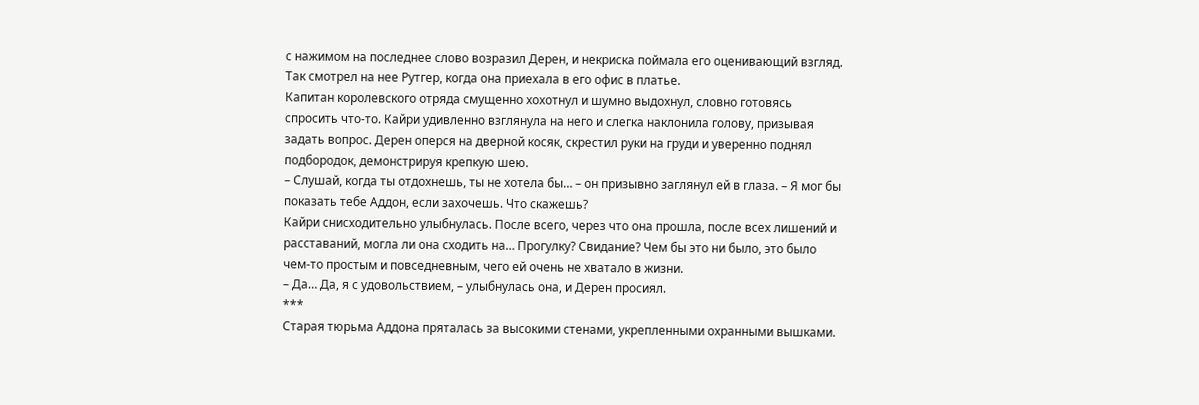с нажимом на последнее слово возразил Дерен, и некриска поймала его оценивающий взгляд. Так смотрел на нее Рутгер, когда она приехала в его офис в платье.
Капитан королевского отряда смущенно хохотнул и шумно выдохнул, словно готовясь спросить что-то. Кайри удивленно взглянула на него и слегка наклонила голову, призывая задать вопрос. Дерен оперся на дверной косяк, скрестил руки на груди и уверенно поднял подбородок, демонстрируя крепкую шею.
– Слушай, когда ты отдохнешь, ты не хотела бы… – он призывно заглянул ей в глаза. – Я мог бы показать тебе Аддон, если захочешь. Что скажешь?
Кайри снисходительно улыбнулась. После всего, через что она прошла, после всех лишений и расставаний, могла ли она сходить на… Прогулку? Свидание? Чем бы это ни было, это было чем-то простым и повседневным, чего ей очень не хватало в жизни.
– Да… Да, я с удовольствием, – улыбнулась она, и Дерен просиял.
***
Старая тюрьма Аддона пряталась за высокими стенами, укрепленными охранными вышками.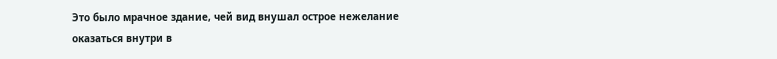Это было мрачное здание, чей вид внушал острое нежелание оказаться внутри в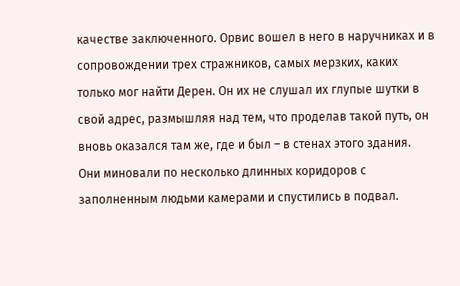качестве заключенного. Орвис вошел в него в наручниках и в сопровождении трех стражников, самых мерзких, каких только мог найти Дерен. Он их не слушал их глупые шутки в свой адрес, размышляя над тем, что проделав такой путь, он вновь оказался там же, где и был – в стенах этого здания.
Они миновали по несколько длинных коридоров с заполненным людьми камерами и спустились в подвал.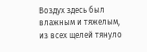Воздух здесь был влажным и тяжелым, из всех щелей тянуло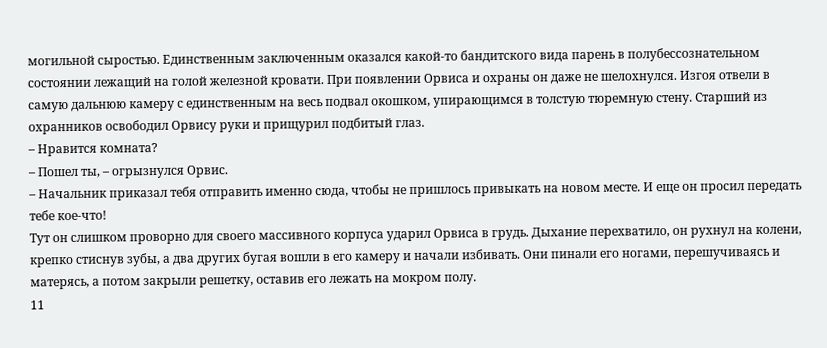могильной сыростью. Единственным заключенным оказался какой-то бандитского вида парень в полубессознательном состоянии лежащий на голой железной кровати. При появлении Орвиса и охраны он даже не шелохнулся. Изгоя отвели в самую дальнюю камеру с единственным на весь подвал окошком, упирающимся в толстую тюремную стену. Старший из охранников освободил Орвису руки и прищурил подбитый глаз.
– Нравится комната?
– Пошел ты, – огрызнулся Орвис.
– Начальник приказал тебя отправить именно сюда, чтобы не пришлось привыкать на новом месте. И еще он просил передать тебе кое-что!
Тут он слишком проворно для своего массивного корпуса ударил Орвиса в грудь. Дыхание перехватило, он рухнул на колени, крепко стиснув зубы, а два других бугая вошли в его камеру и начали избивать. Они пинали его ногами, перешучиваясь и матерясь, а потом закрыли решетку, оставив его лежать на мокром полу.
11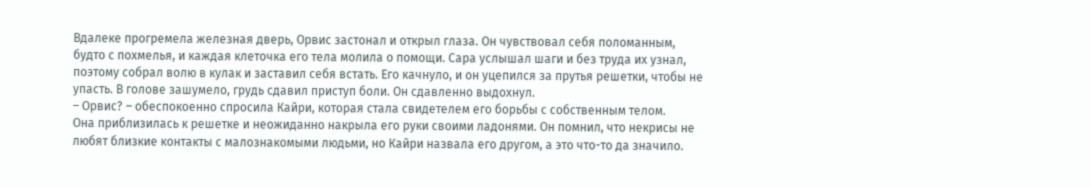Вдалеке прогремела железная дверь, Орвис застонал и открыл глаза. Он чувствовал себя поломанным, будто с похмелья, и каждая клеточка его тела молила о помощи. Сара услышал шаги и без труда их узнал, поэтому собрал волю в кулак и заставил себя встать. Его качнуло, и он уцепился за прутья решетки, чтобы не упасть. В голове зашумело, грудь сдавил приступ боли. Он сдавленно выдохнул.
– Орвис? – обеспокоенно спросила Кайри, которая стала свидетелем его борьбы с собственным телом.
Она приблизилась к решетке и неожиданно накрыла его руки своими ладонями. Он помнил, что некрисы не любят близкие контакты с малознакомыми людьми, но Кайри назвала его другом, а это что-то да значило.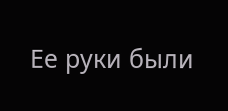Ее руки были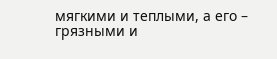мягкими и теплыми, а его – грязными и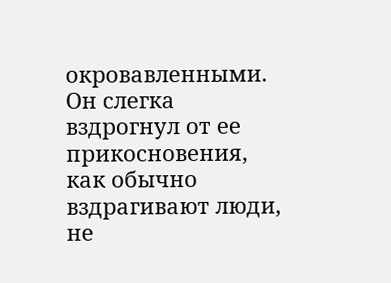окровавленными. Он слегка вздрогнул от ее прикосновения, как обычно вздрагивают люди, не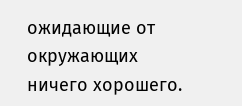ожидающие от окружающих ничего хорошего.